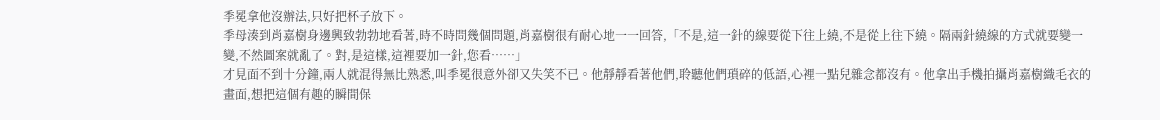季冕拿他沒辦法,只好把杯子放下。
季母湊到肖嘉樹身邊興致勃勃地看著,時不時問幾個問題,肖嘉樹很有耐心地一一回答,「不是,這一針的線要從下往上繞,不是從上往下繞。隔兩針繞線的方式就要變一變,不然圖案就亂了。對,是這樣,這裡要加一針,您看……」
才見面不到十分鐘,兩人就混得無比熟悉,叫季冕很意外卻又失笑不已。他靜靜看著他們,聆聽他們瑣碎的低語,心裡一點兒雜念都沒有。他拿出手機拍攝肖嘉樹織毛衣的畫面,想把這個有趣的瞬間保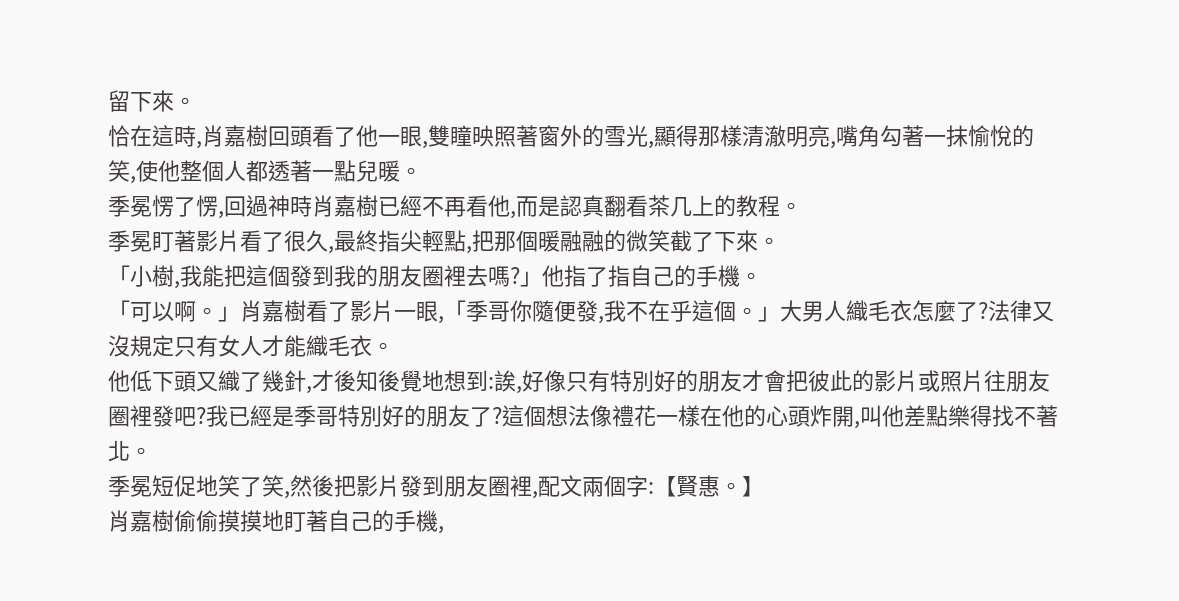留下來。
恰在這時,肖嘉樹回頭看了他一眼,雙瞳映照著窗外的雪光,顯得那樣清澈明亮,嘴角勾著一抹愉悅的笑,使他整個人都透著一點兒暖。
季冕愣了愣,回過神時肖嘉樹已經不再看他,而是認真翻看茶几上的教程。
季冕盯著影片看了很久,最終指尖輕點,把那個暖融融的微笑截了下來。
「小樹,我能把這個發到我的朋友圈裡去嗎?」他指了指自己的手機。
「可以啊。」肖嘉樹看了影片一眼,「季哥你隨便發,我不在乎這個。」大男人織毛衣怎麼了?法律又沒規定只有女人才能織毛衣。
他低下頭又織了幾針,才後知後覺地想到:誒,好像只有特別好的朋友才會把彼此的影片或照片往朋友圈裡發吧?我已經是季哥特別好的朋友了?這個想法像禮花一樣在他的心頭炸開,叫他差點樂得找不著北。
季冕短促地笑了笑,然後把影片發到朋友圈裡,配文兩個字:【賢惠。】
肖嘉樹偷偷摸摸地盯著自己的手機,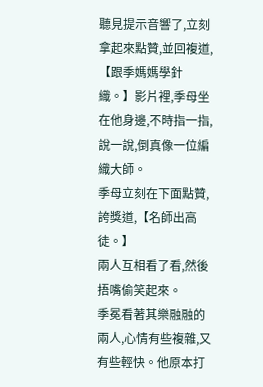聽見提示音響了,立刻拿起來點贊,並回複道,【跟季媽媽學針織。】影片裡,季母坐在他身邊,不時指一指,說一說,倒真像一位編織大師。
季母立刻在下面點贊,誇獎道,【名師出高徒。】
兩人互相看了看,然後捂嘴偷笑起來。
季冕看著其樂融融的兩人,心情有些複雜,又有些輕快。他原本打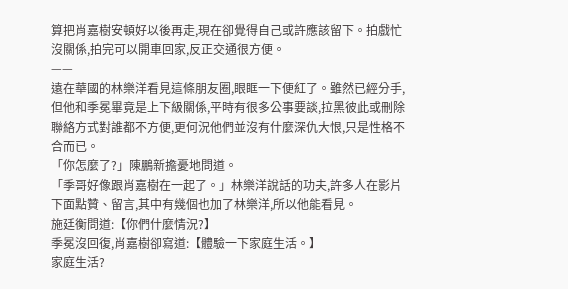算把肖嘉樹安頓好以後再走,現在卻覺得自己或許應該留下。拍戲忙沒關係,拍完可以開車回家,反正交通很方便。
——
遠在華國的林樂洋看見這條朋友圈,眼眶一下便紅了。雖然已經分手,但他和季冕畢竟是上下級關係,平時有很多公事要談,拉黑彼此或刪除聯絡方式對誰都不方便,更何況他們並沒有什麼深仇大恨,只是性格不合而已。
「你怎麼了?」陳鵬新擔憂地問道。
「季哥好像跟肖嘉樹在一起了。」林樂洋說話的功夫,許多人在影片下面點贊、留言,其中有幾個也加了林樂洋,所以他能看見。
施廷衡問道:【你們什麼情況?】
季冕沒回復,肖嘉樹卻寫道:【體驗一下家庭生活。】
家庭生活?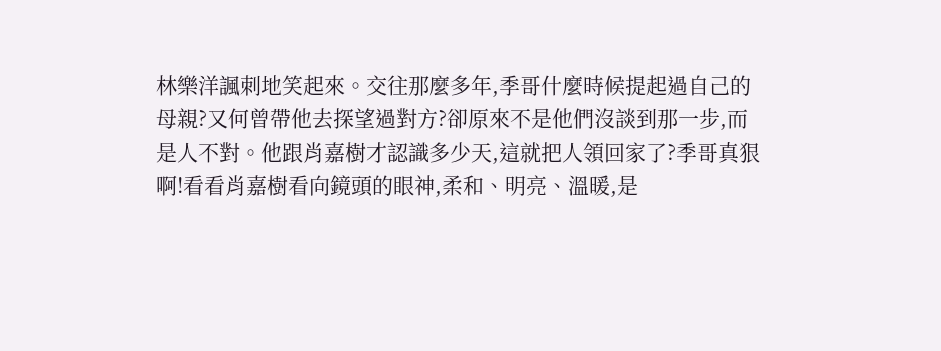林樂洋諷刺地笑起來。交往那麼多年,季哥什麼時候提起過自己的母親?又何曾帶他去探望過對方?卻原來不是他們沒談到那一步,而是人不對。他跟肖嘉樹才認識多少天,這就把人領回家了?季哥真狠啊!看看肖嘉樹看向鏡頭的眼神,柔和、明亮、溫暖,是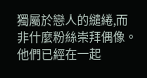獨屬於戀人的繾綣,而非什麼粉絲崇拜偶像。他們已經在一起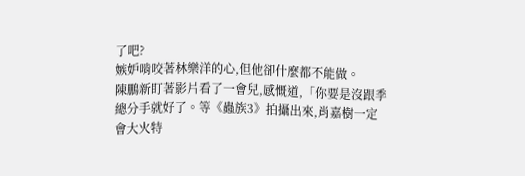了吧?
嫉妒啃咬著林樂洋的心,但他卻什麼都不能做。
陳鵬新盯著影片看了一會兒,感慨道,「你要是沒跟季總分手就好了。等《蟲族3》拍攝出來,肖嘉樹一定會大火特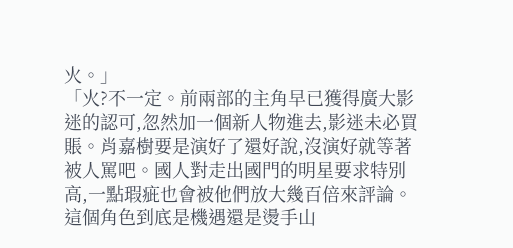火。」
「火?不一定。前兩部的主角早已獲得廣大影迷的認可,忽然加一個新人物進去,影迷未必買賬。肖嘉樹要是演好了還好說,沒演好就等著被人罵吧。國人對走出國門的明星要求特別高,一點瑕疵也會被他們放大幾百倍來評論。這個角色到底是機遇還是燙手山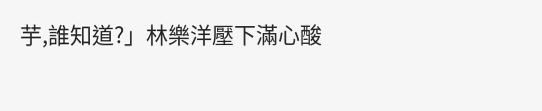芋,誰知道?」林樂洋壓下滿心酸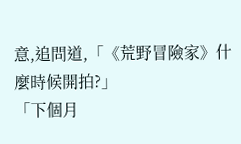意,追問道,「《荒野冒險家》什麼時候開拍?」
「下個月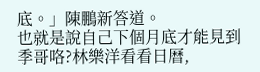底。」陳鵬新答道。
也就是說自己下個月底才能見到季哥咯?林樂洋看看日曆,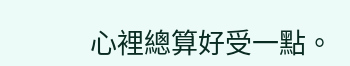心裡總算好受一點。